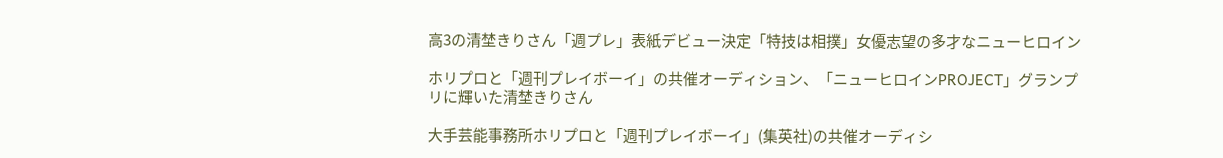高3の清埜きりさん「週プレ」表紙デビュー決定「特技は相撲」女優志望の多才なニューヒロイン

ホリプロと「週刊プレイボーイ」の共催オーディション、「ニューヒロインPROJECT」グランプリに輝いた清埜きりさん

大手芸能事務所ホリプロと「週刊プレイボーイ」(集英社)の共催オーディシ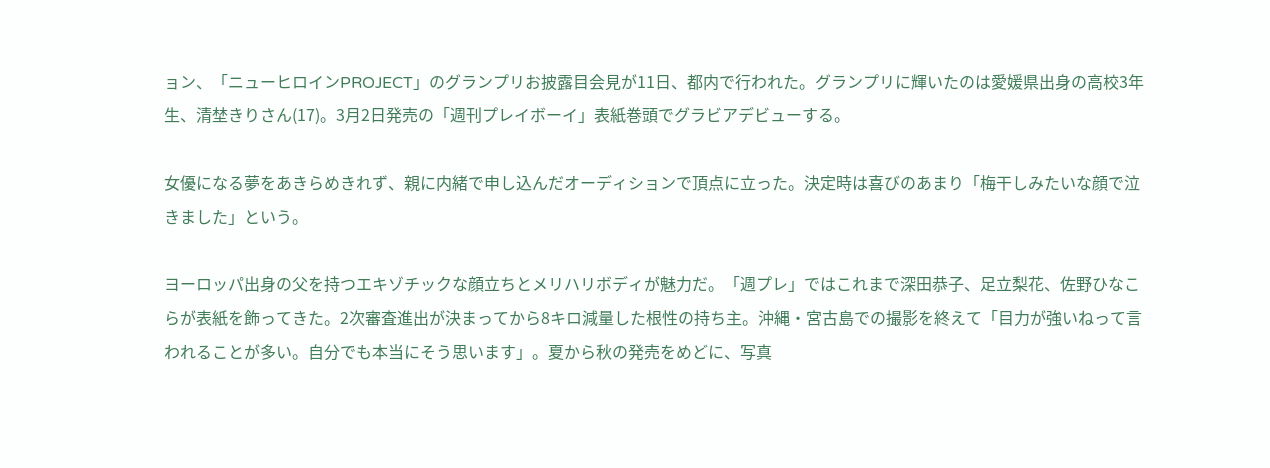ョン、「ニューヒロインPROJECT」のグランプリお披露目会見が11日、都内で行われた。グランプリに輝いたのは愛媛県出身の高校3年生、清埜きりさん(17)。3月2日発売の「週刊プレイボーイ」表紙巻頭でグラビアデビューする。

女優になる夢をあきらめきれず、親に内緒で申し込んだオーディションで頂点に立った。決定時は喜びのあまり「梅干しみたいな顔で泣きました」という。

ヨーロッパ出身の父を持つエキゾチックな顔立ちとメリハリボディが魅力だ。「週プレ」ではこれまで深田恭子、足立梨花、佐野ひなこらが表紙を飾ってきた。2次審査進出が決まってから8キロ減量した根性の持ち主。沖縄・宮古島での撮影を終えて「目力が強いねって言われることが多い。自分でも本当にそう思います」。夏から秋の発売をめどに、写真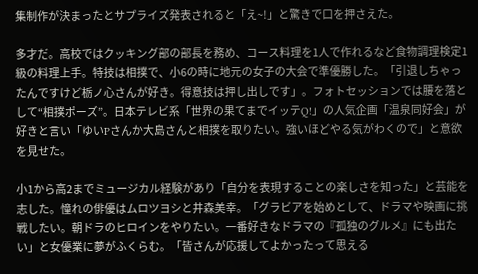集制作が決まったとサプライズ発表されると「え~!」と驚きで口を押さえた。

多才だ。高校ではクッキング部の部長を務め、コース料理を1人で作れるなど食物調理検定1級の料理上手。特技は相撲で、小6の時に地元の女子の大会で準優勝した。「引退しちゃったんですけど栃ノ心さんが好き。得意技は押し出しです」。フォトセッションでは腰を落として“相撲ポーズ”。日本テレビ系「世界の果てまでイッテQ!」の人気企画「温泉同好会」が好きと言い「ゆいPさんか大島さんと相撲を取りたい。強いほどやる気がわくので」と意欲を見せた。

小1から高2までミュージカル経験があり「自分を表現することの楽しさを知った」と芸能を志した。憧れの俳優はムロツヨシと井森美幸。「グラビアを始めとして、ドラマや映画に挑戦したい。朝ドラのヒロインをやりたい。一番好きなドラマの『孤独のグルメ』にも出たい」と女優業に夢がふくらむ。「皆さんが応援してよかったって思える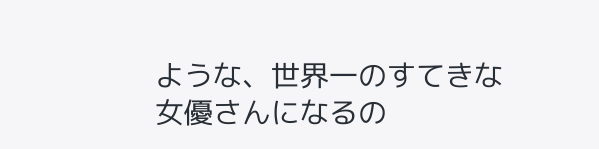ような、世界一のすてきな女優さんになるの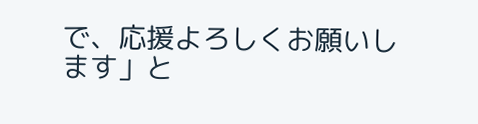で、応援よろしくお願いします」と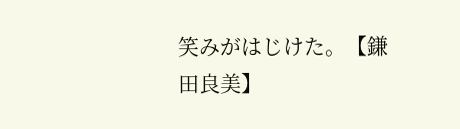笑みがはじけた。【鎌田良美】